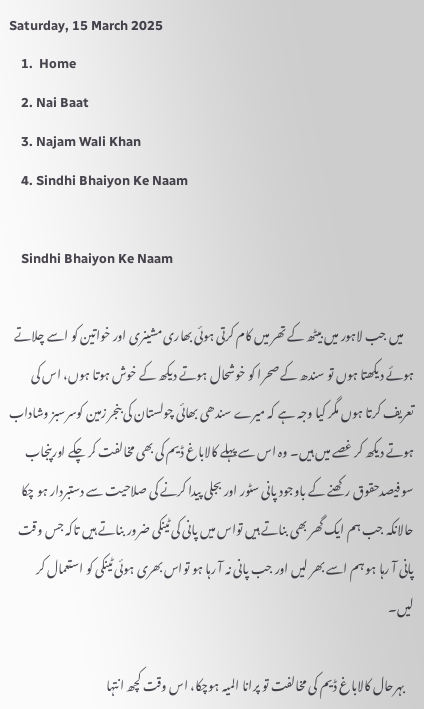Saturday, 15 March 2025
    1.  Home
    2. Nai Baat
    3. Najam Wali Khan
    4. Sindhi Bhaiyon Ke Naam

    Sindhi Bhaiyon Ke Naam

    میں جب لاہور میں بیٹھ کے تھر میں کام کرتی ہوئی بھاری مشینری اور خواتین کو اسے چلاتے ہوئے دیکھتا ہوں تو سندھ کے صحرا کو خوشحال ہوتے دیکھ کے خوش ہوتا ہوں، اس کی تعریف کرتا ہوں مگر کیا وجہ ہے کہ میرے سندھی بھائی چولستان کی بنجر زمین کوسرسبز وشاداب ہوتے دیکھ کر غصے میں ہیں۔ وہ اس سے پہلے کالاباغ ڈیم کی بھی مخالفت کر چکے اورپنجاب سو فیصدحقوق رکھنے کے باوجود پانی سٹور اور بجلی پیدا کرنے کی صلاحیت سے دستبردار ہو چکا حالانکہ جب ہم ایک گھر بھی بناتے ہیں تواس میں پانی کی ٹینکی ضرور بناتے ہیں تاکہ جس وقت پانی آ رہا ہو ہم اسے بھر لیں اور جب پانی نہ آ رہا ہو تواس بھری ہوئی ٹینکی کو استعمال کر لیں۔

    بہرحال کالاباغ ڈیم کی مخالفت تو پرانا المیہ ہوچکا، اس وقت کچھ انتہا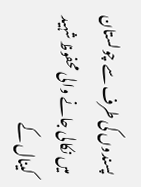پسندوں کی طرف سے چولستان میں نکالی جانے والی محفوظ شہید کینال کے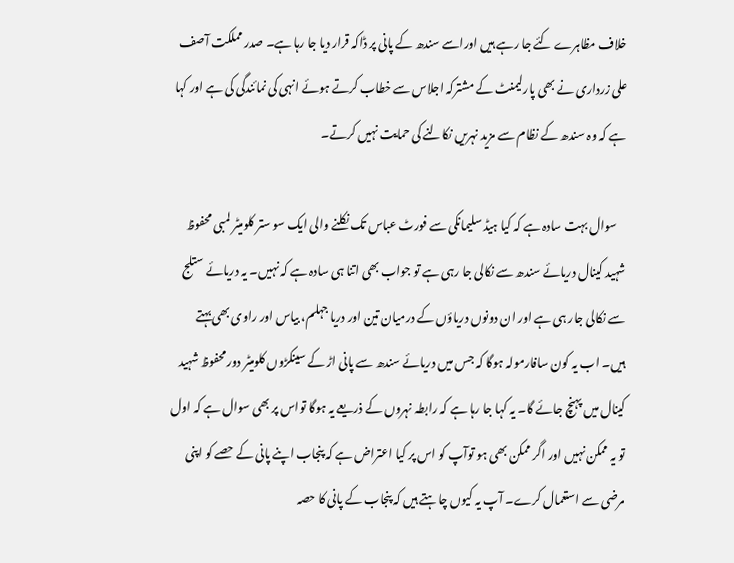خلاف مظاہرے کئے جا رہے ہیں اوراسے سندھ کے پانی پر ڈاکہ قرار دیا جا رہا ہے۔ صدر مملکت آصف علی زرداری نے بھی پارلیمنٹ کے مشترکہ اجلاس سے خطاب کرتے ہوئے انہی کی نمائندگی کی ہے اور کہا ہے کہ وہ سندھ کے نظام سے مزید نہریں نکالنے کی حمایت نہیں کرتے۔

    سوال بہت سادہ ہے کہ کیا ہیڈ سلیمانکی سے فورٹ عباس تک نکلنے والی ایک سو ستر کلومیٹر لمبی محفوظ شہید کینال دریائے سندھ سے نکالی جا رہی ہے تو جواب بھی اتنا ہی سادہ ہے کہ نہیں۔ یہ دریائے ستلج سے نکالی جار ہی ہے اور ان دونوں دریاؤں کے درمیان تین اور دریا جہلم، بیاس اور راوی بھی بہتے ہیں۔ اب یہ کون سافارمولہ ہوگا کہ جس میں دریائے سندھ سے پانی اڑ کے سینکڑوں کلومیٹر دور محفوظ شہید کینال میں پہنچ جائے گا۔ یہ کہا جا رہا ہے کہ رابطہ نہروں کے ذریعے یہ ہوگا تواس پر بھی سوال ہے کہ اول تو یہ ممکن نہیں اور اگر ممکن بھی ہو توآپ کو اس پر کیا اعتراض ہے کہ پنجاب اپنے پانی کے حصے کو اپنی مرضی سے استعمال کرے۔ آپ یہ کیوں چاہتے ہیں کہ پنجاب کے پانی کا حصہ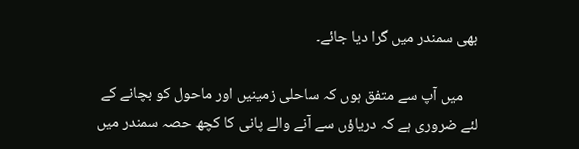بھی سمندر میں گرا دیا جائے۔

    میں آپ سے متفق ہوں کہ ساحلی زمینیں اور ماحول کو بچانے کے لئے ضروری ہے کہ دریاؤں سے آنے والے پانی کا کچھ حصہ سمندر میں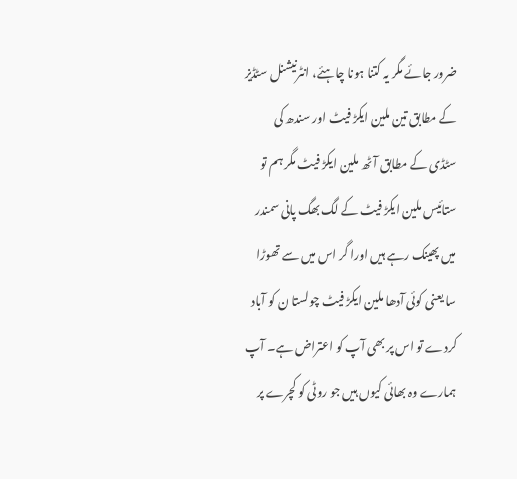ضرور جائے مگر یہ کتنا ہونا چاہئے، انٹرنیشنل سٹڈیز کے مطابق تین ملین ایکڑ فیٹ اور سندھ کی سٹڈی کے مطابق آٹھ ملین ایکڑ فیٹ مگر ہم تو ستائیس ملین ایکڑ فیٹ کے لگ بھگ پانی سمندر میں پھینک رہے ہیں اورا گر اس میں سے تھوڑا سا یعنی کوئی آدھا ملین ایکڑ فیٹ چولستا ن کو آباد کردے تو اس پر بھی آپ کو اعتراض ہے۔ آپ ہمارے وہ بھائی کیوں ہیں جو روٹی کو کچرے پر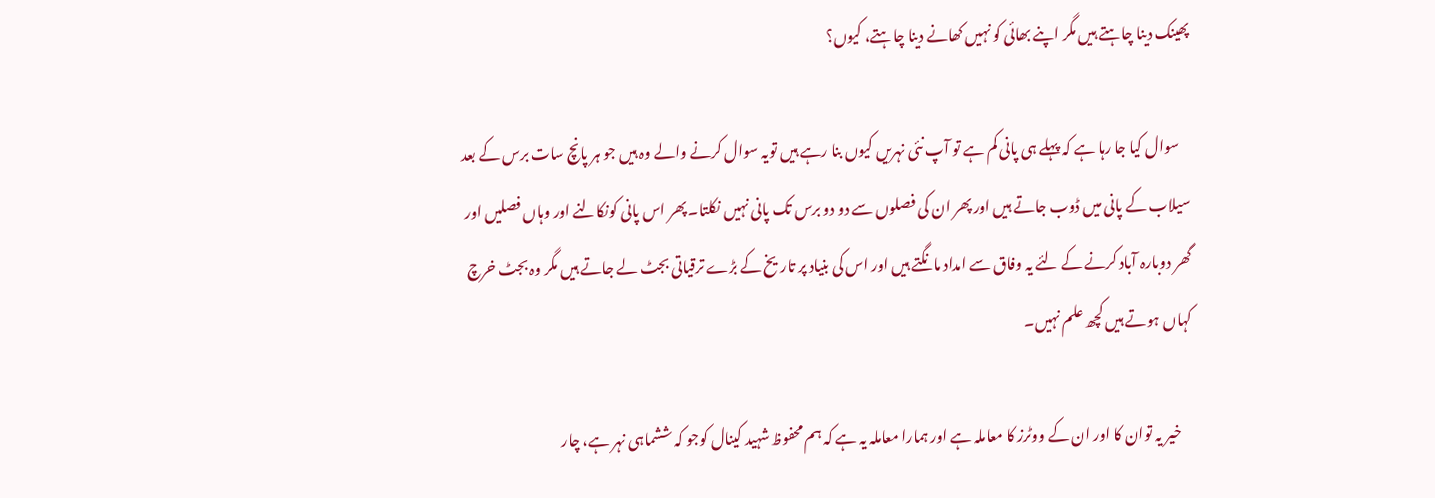پھینک دینا چاہتے ہیں مگر اپنے بھائی کو نہیں کھانے دینا چاہتے، کیوں؟

    سوال کیا جا رہا ہے کہ پہلے ہی پانی کم ہے تو آپ نئی نہریں کیوں بنا رہے ہیں تویہ سوال کرنے والے وہ ہیں جو ہر پانچ سات برس کے بعد سیلاب کے پانی میں ڈوب جاتے ہیں اور پھر ان کی فصلوں سے دو دو برس تک پانی نہیں نکلتا۔ پھر اس پانی کونکالنے اور وہاں فصلیں اور گھر دوبارہ آباد کرنے کے لئے یہ وفاق سے امداد مانگتے ہیں اور اس کی بنیاد پر تاریخ کے بڑے ترقیاتی بجٹ لے جاتے ہیں مگر وہ بجٹ خرچ کہاں ہوتے ہیں کچھ علم نہیں۔

    خیر یہ توان کا اور ان کے ووٹرز کا معاملہ ہے اور ہمارا معاملہ یہ ہے کہ ہم محفوظ شہید کینال کوجو کہ ششماہی نہر ہے، چار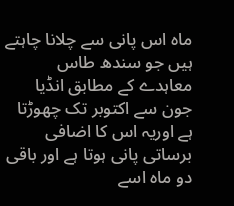ماہ اس پانی سے چلانا چاہتے ہیں جو سندھ طاس معاہدے کے مطابق انڈیا جون سے اکتوبر تک چھوڑتا ہے اوریہ اس کا اضافی برساتی پانی ہوتا ہے اور باقی دو ماہ اسے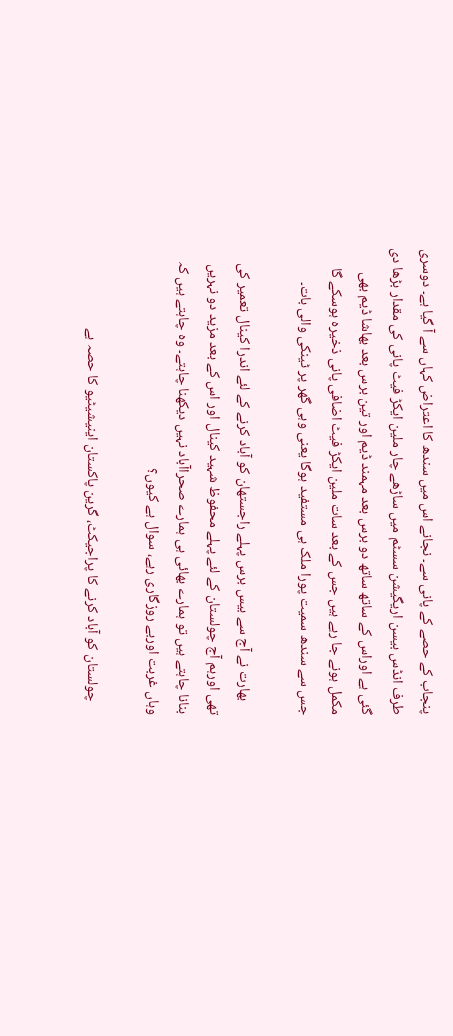پنجاب کے حصے کے پانی سے۔ نجانے اس میں سندھ کا اعتراض کہاں سے آ گیا ہے۔ دوسری طرف انڈس بیسن اریگیشن سسٹم میں ساڑھے چار ملین ایکڑ فیٹ پانی کی مقدار بڑھا دی گئی ہے اوراس کے ساتھ ساتھ دو برس بعد مہمند ڈیم اور تین برس بعد بھاشا ڈیم بھی مکمل ہونے جا رہے ہیں جس کے بعد سات ملین ایکڑ فیٹ اضافی پانی ذخیرہ ہوسکے گا جس سے سندھ سمیت پورا ملک ہی مستفید ہوگا یعنی وہی گھر پر ٹینکی والی بات۔

    بھارت نے آج سے بیس برس پہلے راجستھان کو آباد کرنے کے لئے اندرا کینال تعمیر کی تھی اورہم آج چولستان کے لئے پہلے محفوظ شہید کینال اور اس کے بعد مزید دو نہریں بنانا چاہتے ہیں تو ہمارے بھائی ہی ہمارے صحراآباد نہیں دیکھنا چاہتے۔ وہ چاہتے ہیں کہ وہاں غربت اوربے روزگاری رہے، سوال ہے کیوں؟

    چولستان کو آباد کرنے کا پراجیکٹ، گرین پاکستان اینیشیٹیو کا حصہ ہے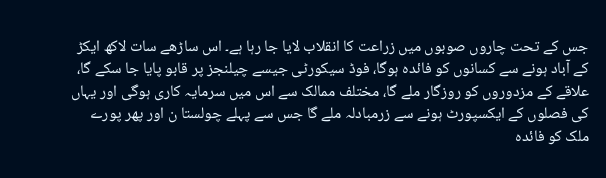جس کے تحت چاروں صوبوں میں زراعت کا انقلاب لایا جا رہا ہے۔ اس ساڑھے سات لاکھ ایکڑ کے آباد ہونے سے کسانوں کو فائدہ ہوگا، فوڈ سیکورٹی جیسے چیلنجز پر قابو پایا جا سکے گا، علاقے کے مزدوروں کو روزگار ملے گا، مختلف ممالک سے اس میں سرمایہ کاری ہوگی اور یہاں کی فصلوں کے ایکسپورٹ ہونے سے زرمبادلہ ملے گا جس سے پہلے چولستا ن اور پھر پورے ملک کو فائدہ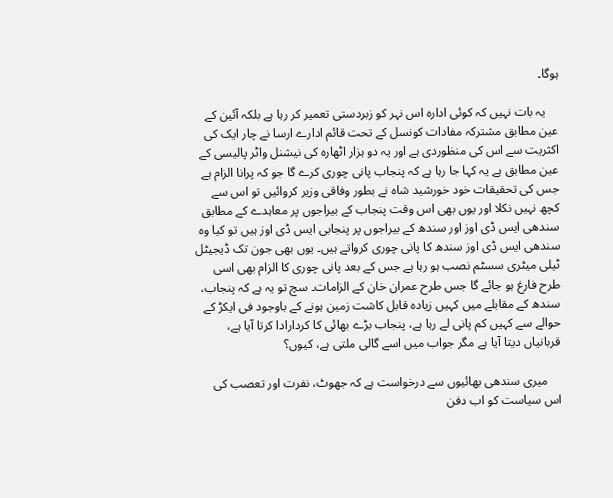ہوگا۔

    یہ بات نہیں کہ کوئی ادارہ اس نہر کو زبردستی تعمیر کر رہا ہے بلکہ آئین کے عین مطابق مشترکہ مفادات کونسل کے تحت قائم ادارے ارسا نے چار ایک کی اکثریت سے اس کی منظوردی ہے اور یہ دو ہزار اٹھارہ کی نیشنل واٹر پالیسی کے عین مطابق ہے یہ کہا جا رہا ہے کہ پنجاب پانی چوری کرے گا جو کہ پرانا الزام ہے جس کی تحقیقات خود خورشید شاہ نے بطور وفاقی وزیر کروائیں تو اس سے کچھ نہیں نکلا اور یوں بھی اس وقت پنجاب کے بیراجوں پر معاہدے کے مطابق سندھی ایس ڈی اوز اور سندھ کے بیراجوں پر پنجابی ایس ڈی اوز ہیں تو کیا وہ سندھی ایس ڈی اوز سندھ کا پانی چوری کرواتے ہیں۔ یوں بھی جون تک ڈیجیٹل ٹیلی میٹری سسٹم نصب ہو رہا ہے جس کے بعد پانی چوری کا الزام بھی اسی طرح فارغ ہو جائے گا جس طرح عمران خان کے الزامات۔ سچ تو یہ ہے کہ پنجاب، سندھ کے مقابلے میں کہیں زیادہ قابل کاشت زمین ہونے کے باوجود فی ایکڑ کے حوالے سے کہیں کم پانی لے رہا ہے، پنجاب بڑے بھائی کا کردارادا کرتا آیا ہے، قربانیاں دیتا آیا ہے مگر جواب میں اسے گالی ملتی ہے، کیوں؟

    میری سندھی بھائیوں سے درخواست ہے کہ جھوٹ، نفرت اور تعصب کی اس سیاست کو اب دفن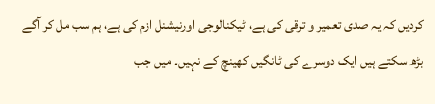کردیں کہ یہ صدی تعمیر و ترقی کی ہے، ٹیکنالوجی اورنیشنل ازم کی ہے، ہم سب مل کر آگے بڑھ سکتے ہیں ایک دوسرے کی ٹانگیں کھینچ کے نہیں۔ میں جب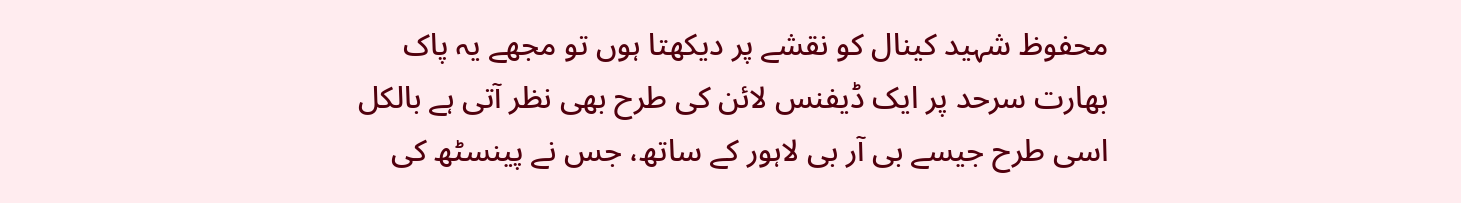محفوظ شہید کینال کو نقشے پر دیکھتا ہوں تو مجھے یہ پاک بھارت سرحد پر ایک ڈیفنس لائن کی طرح بھی نظر آتی ہے بالکل اسی طرح جیسے بی آر بی لاہور کے ساتھ، جس نے پینسٹھ کی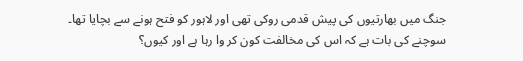جنگ میں بھارتیوں کی پیش قدمی روکی تھی اور لاہور کو فتح ہونے سے بچایا تھا۔ سوچنے کی بات ہے کہ اس کی مخالفت کون کر وا رہا ہے اور کیوں؟